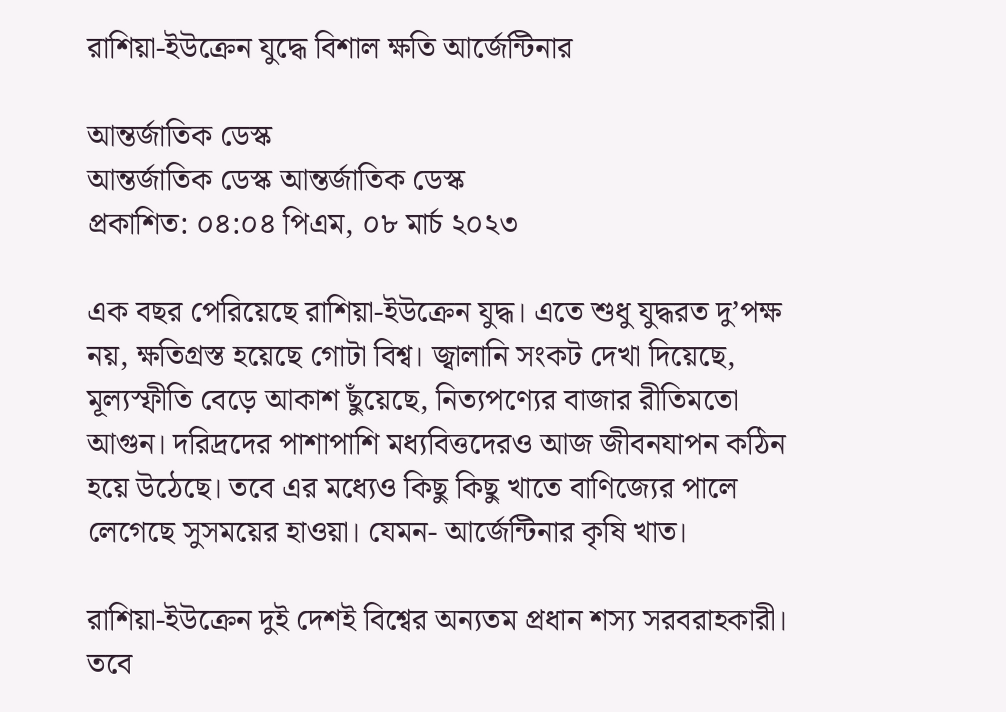রাশিয়া-ইউক্রেন যুদ্ধে বিশাল ক্ষতি আর্জেন্টিনার

আন্তর্জাতিক ডেস্ক
আন্তর্জাতিক ডেস্ক আন্তর্জাতিক ডেস্ক
প্রকাশিত: ০৪:০৪ পিএম, ০৮ মার্চ ২০২৩

এক বছর পেরিয়েছে রাশিয়া-ইউক্রেন যুদ্ধ। এতে শুধু যুদ্ধরত দু’পক্ষ নয়, ক্ষতিগ্রস্ত হয়েছে গোটা বিশ্ব। জ্বালানি সংকট দেখা দিয়েছে, মূল্যস্ফীতি বেড়ে আকাশ ছুঁয়েছে, নিত্যপণ্যের বাজার রীতিমতো আগুন। দরিদ্রদের পাশাপাশি মধ্যবিত্তদেরও আজ জীবনযাপন কঠিন হয়ে উঠেছে। তবে এর মধ্যেও কিছু কিছু খাতে বাণিজ্যের পালে লেগেছে সুসময়ের হাওয়া। যেমন- আর্জেন্টিনার কৃষি খাত।

রাশিয়া-ইউক্রেন দুই দেশই বিশ্বের অন্যতম প্রধান শস্য সরবরাহকারী। তবে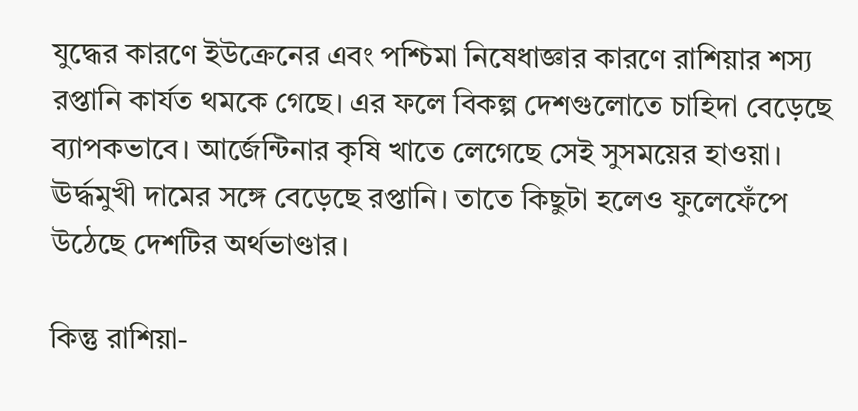যুদ্ধের কারণে ইউক্রেনের এবং পশ্চিমা নিষেধাজ্ঞার কারণে রাশিয়ার শস্য রপ্তানি কার্যত থমকে গেছে। এর ফলে বিকল্প দেশগুলোতে চাহিদা বেড়েছে ব্যাপকভাবে। আর্জেন্টিনার কৃষি খাতে লেগেছে সেই সুসময়ের হাওয়া। ঊর্দ্ধমুখী দামের সঙ্গে বেড়েছে রপ্তানি। তাতে কিছুটা হলেও ফুলেফেঁপে উঠেছে দেশটির অর্থভাণ্ডার।

কিন্তু রাশিয়া-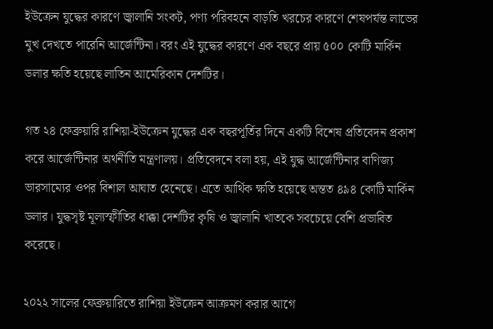ইউক্রেন যুদ্ধের কারণে জ্বালানি সংকট, পণ্য পরিবহনে বাড়তি খরচের কারণে শেষপর্যন্ত লাভের মুখ দেখতে পারেনি আর্জেন্টিনা। বরং এই যুদ্ধের কারণে এক বছরে প্রায় ৫০০ কোটি মার্কিন ডলার ক্ষতি হয়েছে লাতিন আমেরিকান দেশটির।

গত ২৪ ফেব্রুয়ারি রাশিয়া-ইউক্রেন যুদ্ধের এক বছরপূর্তির দিনে একটি বিশেষ প্রতিবেদন প্রকাশ করে আর্জেন্টিনার অর্থনীতি মন্ত্রণালয়। প্রতিবেদনে বলা হয়, এই যুদ্ধ আর্জেন্টিনার বাণিজ্য ভারসাম্যের ওপর বিশাল আঘাত হেনেছে। এতে আর্থিক ক্ষতি হয়েছে অন্তত ৪৯৪ কোটি মার্কিন ডলার। যুদ্ধসৃষ্ট মূল্যস্ফীতির ধাক্কা দেশটির কৃষি ও জ্বালানি খাতকে সবচেয়ে বেশি প্রভাবিত করেছে।

২০২২ সালের ফেব্রুয়ারিতে রাশিয়া ইউক্রেন আক্রমণ করার আগে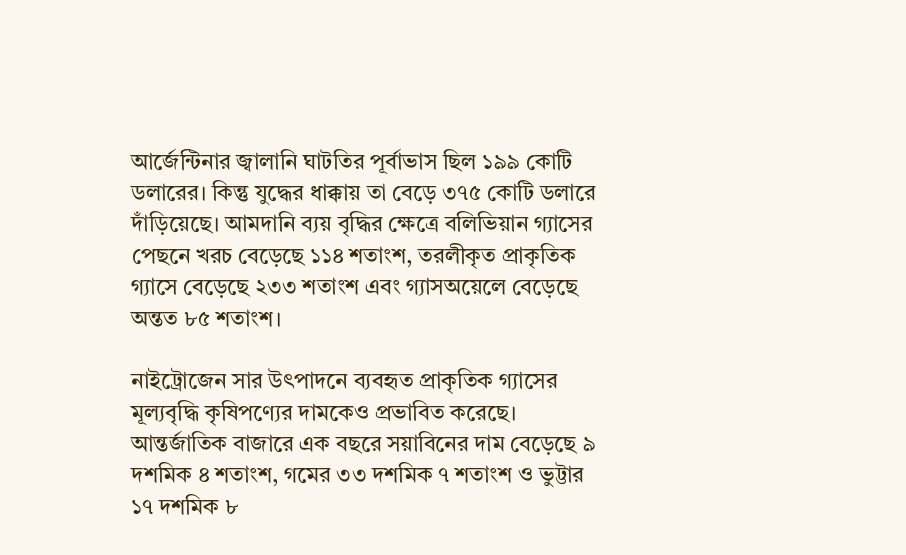আর্জেন্টিনার জ্বালানি ঘাটতির পূর্বাভাস ছিল ১৯৯ কোটি ডলারের। কিন্তু যুদ্ধের ধাক্কায় তা বেড়ে ৩৭৫ কোটি ডলারে দাঁড়িয়েছে। আমদানি ব্যয় বৃদ্ধির ক্ষেত্রে বলিভিয়ান গ্যাসের পেছনে খরচ বেড়েছে ১১৪ শতাংশ, তরলীকৃত প্রাকৃতিক গ্যাসে বেড়েছে ২৩৩ শতাংশ এবং গ্যাসঅয়েলে বেড়েছে অন্তত ৮৫ শতাংশ।

নাইট্রোজেন সার উৎপাদনে ব্যবহৃত প্রাকৃতিক গ্যাসের মূল্যবৃদ্ধি কৃষিপণ্যের দামকেও প্রভাবিত করেছে। আন্তর্জাতিক বাজারে এক বছরে সয়াবিনের দাম বেড়েছে ৯ দশমিক ৪ শতাংশ, গমের ৩৩ দশমিক ৭ শতাংশ ও ভুট্টার ১৭ দশমিক ৮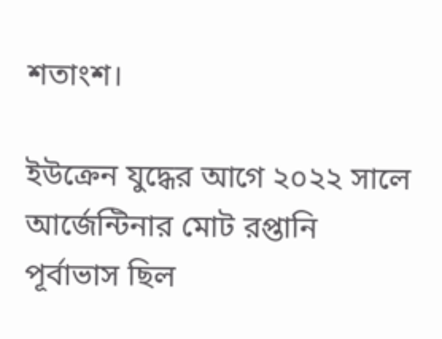শতাংশ।

ইউক্রেন যুদ্ধের আগে ২০২২ সালে আর্জেন্টিনার মোট রপ্তানি পূর্বাভাস ছিল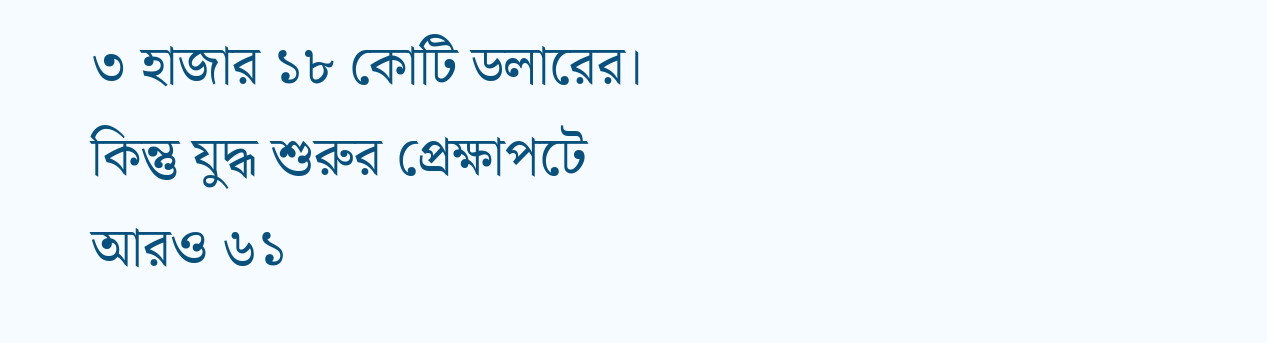৩ হাজার ১৮ কোটি ডলারের। কিন্তু যুদ্ধ শুরুর প্রেক্ষাপটে আরও ৬১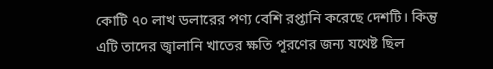কোটি ৭০ লাখ ডলারের পণ্য বেশি রপ্তানি করেছে দেশটি। কিন্তু এটি তাদের জ্বালানি খাতের ক্ষতি পূরণের জন্য যথেষ্ট ছিল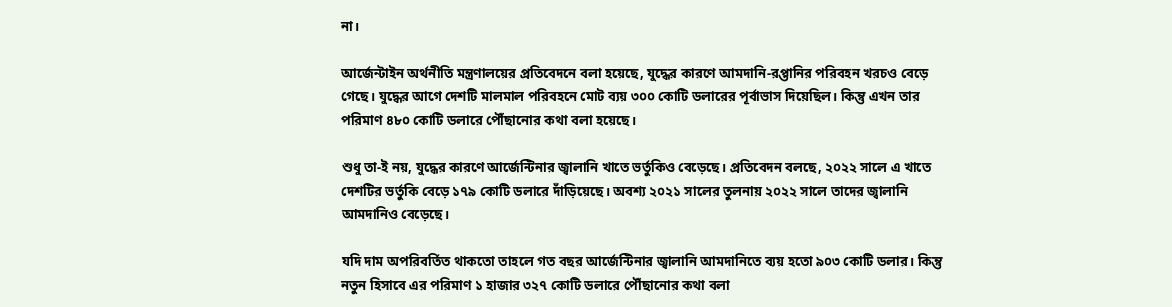না।

আর্জেন্টাইন অর্থনীতি মন্ত্রণালয়ের প্রতিবেদনে বলা হয়েছে, যুদ্ধের কারণে আমদানি-রপ্তানির পরিবহন খরচও বেড়ে গেছে। যুদ্ধের আগে দেশটি মালমাল পরিবহনে মোট ব্যয় ৩০০ কোটি ডলারের পূর্বাভাস দিয়েছিল। কিন্তু এখন তার পরিমাণ ৪৮০ কোটি ডলারে পৌঁছানোর কথা বলা হয়েছে।

শুধু তা-ই নয়, যুদ্ধের কারণে আর্জেন্টিনার জ্বালানি খাতে ভর্তুকিও বেড়েছে। প্রতিবেদন বলছে, ২০২২ সালে এ খাতে দেশটির ভর্তুকি বেড়ে ১৭৯ কোটি ডলারে দাঁড়িয়েছে। অবশ্য ২০২১ সালের তুলনায় ২০২২ সালে তাদের জ্বালানি আমদানিও বেড়েছে।

যদি দাম অপরিবর্তিত থাকতো তাহলে গত বছর আর্জেন্টিনার জ্বালানি আমদানিতে ব্যয় হতো ৯০৩ কোটি ডলার। কিন্তু নতুন হিসাবে এর পরিমাণ ১ হাজার ৩২৭ কোটি ডলারে পৌঁছানোর কথা বলা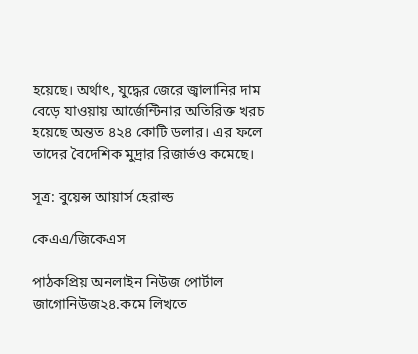হয়েছে। অর্থাৎ, যুদ্ধের জেরে জ্বালানির দাম বেড়ে যাওয়ায় আর্জেন্টিনার অতিরিক্ত খরচ হয়েছে অন্তত ৪২৪ কোটি ডলার। এর ফলে তাদের বৈদেশিক মুদ্রার রিজার্ভও কমেছে।

সূত্র: বুয়েন্স আয়ার্স হেরাল্ড

কেএএ/জিকেএস

পাঠকপ্রিয় অনলাইন নিউজ পোর্টাল জাগোনিউজ২৪.কমে লিখতে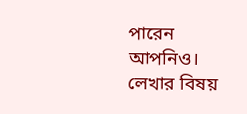পারেন আপনিও। লেখার বিষয়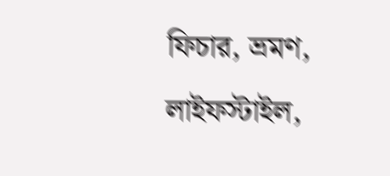ফিচার, ভ্রমণ, লাইফস্টাইল,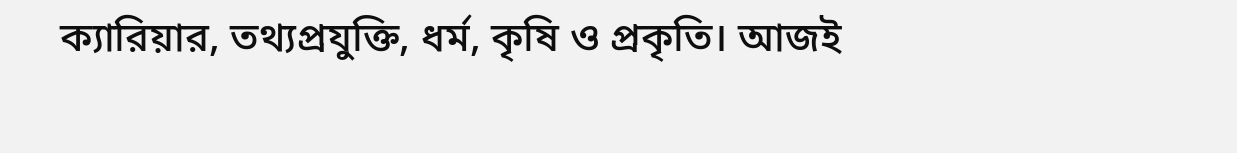ক্যারিয়ার, তথ্যপ্রযুক্তি, ধর্ম, কৃষি ও প্রকৃতি। আজই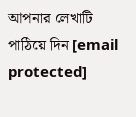আপনার লেখাটি পাঠিয়ে দিন [email protected]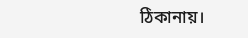ঠিকানায়।